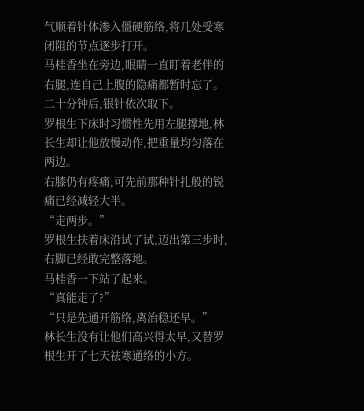气顺着针体渗入僵硬筋络,将几处受寒闭阻的节点逐步打开。
马桂香坐在旁边,眼睛一直盯着老伴的右腿,连自己上腹的隐痛都暂时忘了。
二十分钟后,银针依次取下。
罗根生下床时习惯性先用左腿撑地,林长生却让他放慢动作,把重量均匀落在两边。
右膝仍有疼痛,可先前那种针扎般的锐痛已经减轻大半。
“走两步。”
罗根生扶着床沿试了试,迈出第三步时,右脚已经敢完整落地。
马桂香一下站了起来。
“真能走了?”
“只是先通开筋络,离治稳还早。”
林长生没有让他们高兴得太早,又替罗根生开了七天祛寒通络的小方。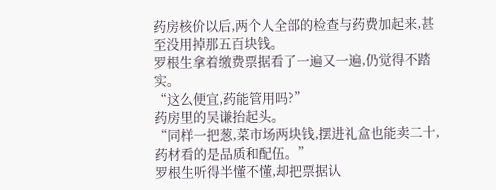药房核价以后,两个人全部的检查与药费加起来,甚至没用掉那五百块钱。
罗根生拿着缴费票据看了一遍又一遍,仍觉得不踏实。
“这么便宜,药能管用吗?”
药房里的吴谦抬起头。
“同样一把葱,菜市场两块钱,摆进礼盒也能卖二十,药材看的是品质和配伍。”
罗根生听得半懂不懂,却把票据认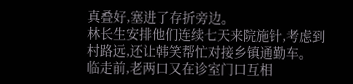真叠好,塞进了存折旁边。
林长生安排他们连续七天来院施针,考虑到村路远,还让韩笑帮忙对接乡镇通勤车。
临走前,老两口又在诊室门口互相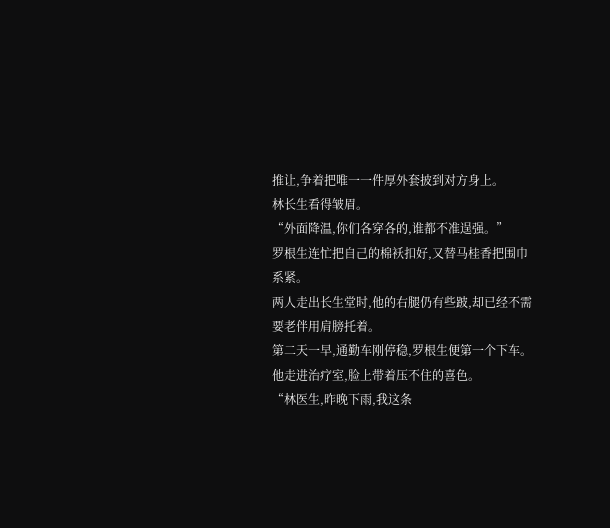推让,争着把唯一一件厚外套披到对方身上。
林长生看得皱眉。
“外面降温,你们各穿各的,谁都不准逞强。”
罗根生连忙把自己的棉袄扣好,又替马桂香把围巾系紧。
两人走出长生堂时,他的右腿仍有些跛,却已经不需要老伴用肩膀托着。
第二天一早,通勤车刚停稳,罗根生便第一个下车。
他走进治疗室,脸上带着压不住的喜色。
“林医生,昨晚下雨,我这条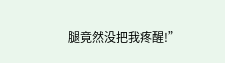腿竟然没把我疼醒!”